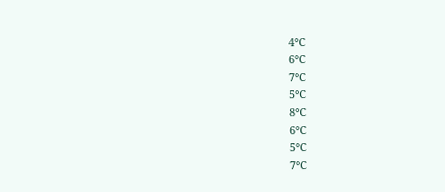4℃
6℃
7℃
5℃
8℃
6℃
5℃
7℃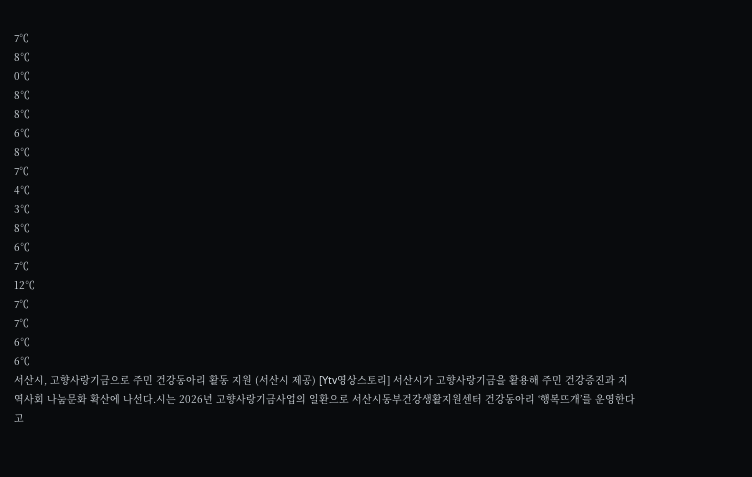7℃
8℃
0℃
8℃
8℃
6℃
8℃
7℃
4℃
3℃
8℃
6℃
7℃
12℃
7℃
7℃
6℃
6℃
서산시, 고향사랑기금으로 주민 건강동아리 활동 지원 (서산시 제공) [Ytv영상스토리] 서산시가 고향사랑기금을 활용해 주민 건강증진과 지역사회 나눔문화 확산에 나선다.시는 2026년 고향사랑기금사업의 일환으로 서산시동부건강생활지원센터 건강동아리 ‘행복뜨개’를 운영한다고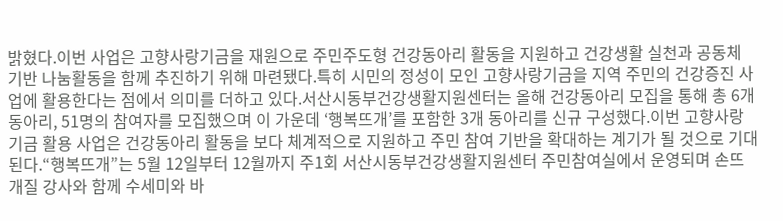밝혔다.이번 사업은 고향사랑기금을 재원으로 주민주도형 건강동아리 활동을 지원하고 건강생활 실천과 공동체 기반 나눔활동을 함께 추진하기 위해 마련됐다.특히 시민의 정성이 모인 고향사랑기금을 지역 주민의 건강증진 사업에 활용한다는 점에서 의미를 더하고 있다.서산시동부건강생활지원센터는 올해 건강동아리 모집을 통해 총 6개 동아리, 51명의 참여자를 모집했으며 이 가운데 ‘행복뜨개’를 포함한 3개 동아리를 신규 구성했다.이번 고향사랑기금 활용 사업은 건강동아리 활동을 보다 체계적으로 지원하고 주민 참여 기반을 확대하는 계기가 될 것으로 기대된다.“행복뜨개”는 5월 12일부터 12월까지 주1회 서산시동부건강생활지원센터 주민참여실에서 운영되며 손뜨개질 강사와 함께 수세미와 바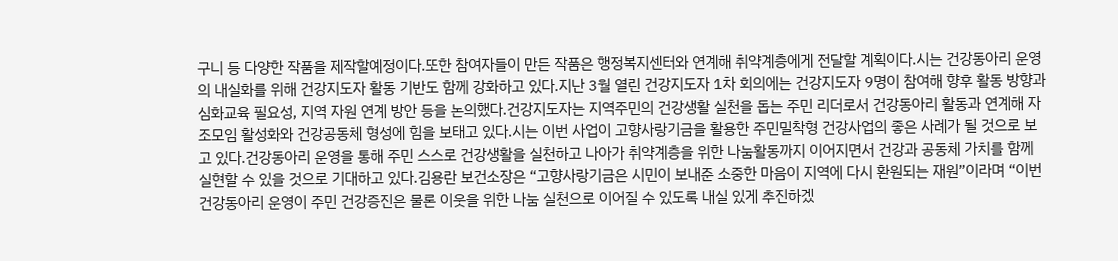구니 등 다양한 작품을 제작할예정이다.또한 참여자들이 만든 작품은 행정복지센터와 연계해 취약계층에게 전달할 계획이다.시는 건강동아리 운영의 내실화를 위해 건강지도자 활동 기반도 함께 강화하고 있다.지난 3월 열린 건강지도자 1차 회의에는 건강지도자 9명이 참여해 향후 활동 방향과 심화교육 필요성, 지역 자원 연계 방안 등을 논의했다.건강지도자는 지역주민의 건강생활 실천을 돕는 주민 리더로서 건강동아리 활동과 연계해 자조모임 활성화와 건강공동체 형성에 힘을 보태고 있다.시는 이번 사업이 고향사랑기금을 활용한 주민밀착형 건강사업의 좋은 사례가 될 것으로 보고 있다.건강동아리 운영을 통해 주민 스스로 건강생활을 실천하고 나아가 취약계층을 위한 나눔활동까지 이어지면서 건강과 공동체 가치를 함께 실현할 수 있을 것으로 기대하고 있다.김용란 보건소장은 “고향사랑기금은 시민이 보내준 소중한 마음이 지역에 다시 환원되는 재원”이라며 “이번 건강동아리 운영이 주민 건강증진은 물론 이웃을 위한 나눔 실천으로 이어질 수 있도록 내실 있게 추진하겠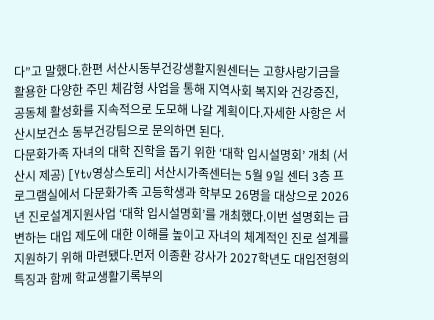다”고 말했다.한편 서산시동부건강생활지원센터는 고향사랑기금을 활용한 다양한 주민 체감형 사업을 통해 지역사회 복지와 건강증진, 공동체 활성화를 지속적으로 도모해 나갈 계획이다.자세한 사항은 서산시보건소 동부건강팀으로 문의하면 된다.
다문화가족 자녀의 대학 진학을 돕기 위한 ‘대학 입시설명회’ 개최 (서산시 제공) [Ytv영상스토리] 서산시가족센터는 5월 9일 센터 3층 프로그램실에서 다문화가족 고등학생과 학부모 26명을 대상으로 2026년 진로설계지원사업 ‘대학 입시설명회’를 개최했다.이번 설명회는 급변하는 대입 제도에 대한 이해를 높이고 자녀의 체계적인 진로 설계를 지원하기 위해 마련됐다.먼저 이종환 강사가 2027학년도 대입전형의 특징과 함께 학교생활기록부의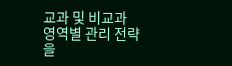교과 및 비교과 영역별 관리 전략을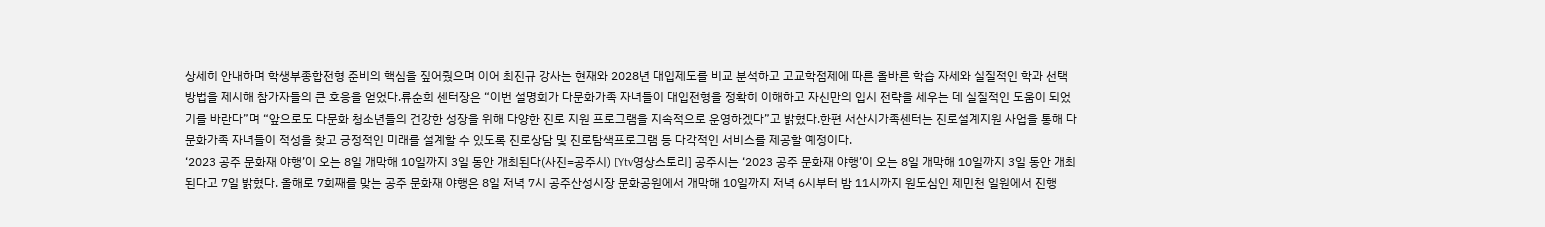상세히 안내하며 학생부종합전형 준비의 핵심을 짚어줬으며 이어 최진규 강사는 현재와 2028년 대입제도를 비교 분석하고 고교학점제에 따른 올바른 학습 자세와 실질적인 학과 선택 방법을 제시해 참가자들의 큰 호응을 얻었다.류순희 센터장은 “이번 설명회가 다문화가족 자녀들이 대입전형을 정확히 이해하고 자신만의 입시 전략을 세우는 데 실질적인 도움이 되었기를 바란다”며 “앞으로도 다문화 청소년들의 건강한 성장을 위해 다양한 진로 지원 프로그램을 지속적으로 운영하겠다”고 밝혔다.한편 서산시가족센터는 진로설계지원 사업을 통해 다문화가족 자녀들이 적성을 찾고 긍정적인 미래를 설계할 수 있도록 진로상담 및 진로탐색프로그램 등 다각적인 서비스를 제공할 예정이다.
‘2023 공주 문화재 야행’이 오는 8일 개막해 10일까지 3일 동안 개최된다(사진=공주시) [Ytv영상스토리] 공주시는 ‘2023 공주 문화재 야행’이 오는 8일 개막해 10일까지 3일 동안 개최된다고 7일 밝혔다. 올해로 7회째를 맞는 공주 문화재 야행은 8일 저녁 7시 공주산성시장 문화공원에서 개막해 10일까지 저녁 6시부터 밤 11시까지 원도심인 제민천 일원에서 진행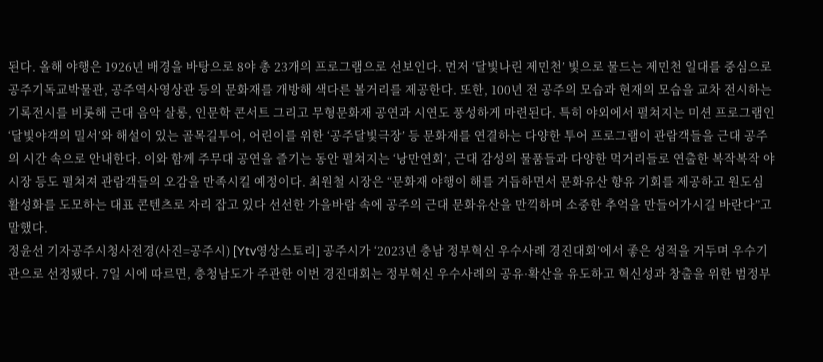된다. 올해 야행은 1926년 배경을 바탕으로 8야 총 23개의 프로그램으로 선보인다. 먼저 ‘달빛나린 제민천’ 빛으로 물드는 제민천 일대를 중심으로 공주기독교박물관, 공주역사영상관 등의 문화재를 개방해 색다른 볼거리를 제공한다. 또한, 100년 전 공주의 모습과 현재의 모습을 교차 전시하는 기록전시를 비롯해 근대 음악 살롱, 인문학 콘서트 그리고 무형문화재 공연과 시연도 풍성하게 마련된다. 특히 야외에서 펼쳐지는 미션 프로그램인 ‘달빛야객의 밀서’와 해설이 있는 골목길투어, 어린이를 위한 ‘공주달빛극장’ 등 문화재를 연결하는 다양한 투어 프로그램이 관람객들을 근대 공주의 시간 속으로 안내한다. 이와 함께 주무대 공연을 즐기는 동안 펼쳐지는 ‘낭만연회’, 근대 감성의 물품들과 다양한 먹거리들로 연출한 복작복작 야시장 등도 펼쳐져 관람객들의 오감을 만족시킬 예정이다. 최원철 시장은 “문화재 야행이 해를 거듭하면서 문화유산 향유 기회를 제공하고 원도심 활성화를 도모하는 대표 콘텐츠로 자리 잡고 있다 선선한 가을바람 속에 공주의 근대 문화유산을 만끽하며 소중한 추억을 만들어가시길 바란다”고 말했다.
정윤선 기자공주시청사전경(사진=공주시) [Ytv영상스토리] 공주시가 ‘2023년 충남 정부혁신 우수사례 경진대회’에서 좋은 성적을 거두며 우수기관으로 선정됐다. 7일 시에 따르면, 충청남도가 주관한 이번 경진대회는 정부혁신 우수사례의 공유·확산을 유도하고 혁신성과 창출을 위한 범정부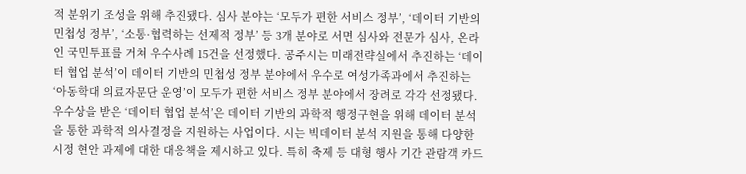적 분위기 조성을 위해 추진됐다. 심사 분야는 ‘모두가 편한 서비스 정부’, ‘데이터 기반의 민첩성 정부’, ‘소통·협력하는 선제적 정부’ 등 3개 분야로 서면 심사와 전문가 심사, 온라인 국민투표를 거쳐 우수사례 15건을 선정했다. 공주시는 미래전략실에서 추진하는 ‘데이터 협업 분석’이 데이터 기반의 민첩성 정부 분야에서 우수로 여성가족과에서 추진하는 ‘아동학대 의료자문단 운영’이 모두가 편한 서비스 정부 분야에서 장려로 각각 선정됐다. 우수상을 받은 ‘데이터 협업 분석’은 데이터 기반의 과학적 행정구현을 위해 데이터 분석을 통한 과학적 의사결정을 지원하는 사업이다. 시는 빅데이터 분석 지원을 통해 다양한 시정 현안 과제에 대한 대응책을 제시하고 있다. 특히 축제 등 대형 행사 기간 관람객 카드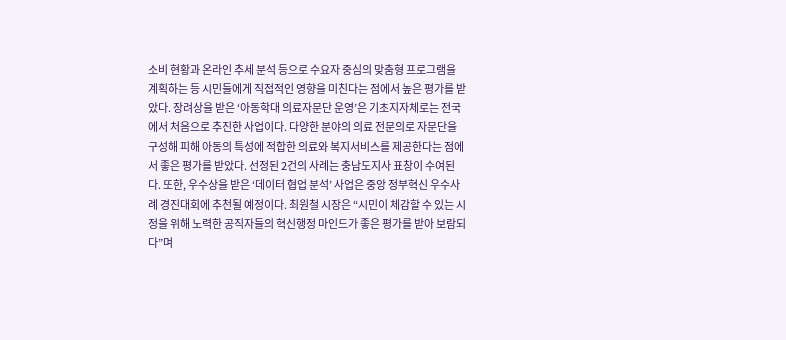소비 현황과 온라인 추세 분석 등으로 수요자 중심의 맞춤형 프로그램을 계획하는 등 시민들에게 직접적인 영향을 미친다는 점에서 높은 평가를 받았다. 장려상을 받은 ‘아동학대 의료자문단 운영’은 기초지자체로는 전국에서 처음으로 추진한 사업이다. 다양한 분야의 의료 전문의로 자문단을 구성해 피해 아동의 특성에 적합한 의료와 복지서비스를 제공한다는 점에서 좋은 평가를 받았다. 선정된 2건의 사례는 충남도지사 표창이 수여된다. 또한, 우수상을 받은 ‘데이터 협업 분석’ 사업은 중앙 정부혁신 우수사례 경진대회에 추천될 예정이다. 최원철 시장은 “시민이 체감할 수 있는 시정을 위해 노력한 공직자들의 혁신행정 마인드가 좋은 평가를 받아 보람되다”며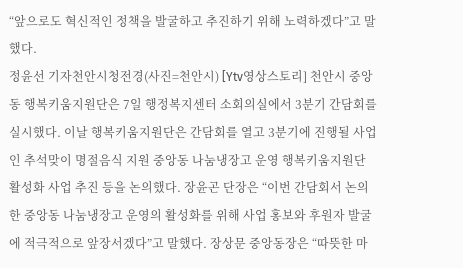“앞으로도 혁신적인 정책을 발굴하고 추진하기 위해 노력하겠다”고 말했다.
정윤선 기자천안시청전경(사진=천안시) [Ytv영상스토리] 천안시 중앙동 행복키움지원단은 7일 행정복지센터 소회의실에서 3분기 간담회를 실시했다. 이날 행복키움지원단은 간담회를 열고 3분기에 진행될 사업인 추석맞이 명절음식 지원 중앙동 나눔냉장고 운영 행복키움지원단 활성화 사업 추진 등을 논의했다. 장윤곤 단장은 “이번 간담회서 논의한 중앙동 나눔냉장고 운영의 활성화를 위해 사업 홍보와 후원자 발굴에 적극적으로 앞장서겠다”고 말했다. 장상문 중앙동장은 “따뜻한 마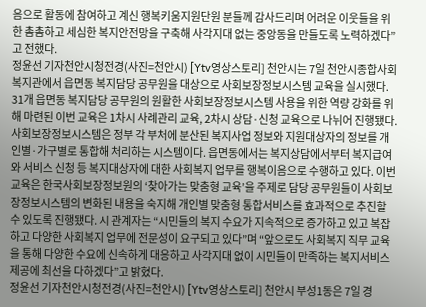음으로 활동에 참여하고 계신 행복키움지원단원 분들께 감사드리며 어려운 이웃들을 위한 촘촘하고 세심한 복지안전망을 구축해 사각지대 없는 중앙동을 만들도록 노력하겠다”고 전했다.
정윤선 기자천안시청전경(사진=천안시) [Ytv영상스토리] 천안시는 7일 천안시종합사회복지관에서 읍면동 복지담당 공무원을 대상으로 사회보장정보시스템 교육을 실시했다. 31개 읍면동 복지담당 공무원의 원활한 사회보장정보시스템 사용을 위한 역량 강화를 위해 마련된 이번 교육은 1차시 사례관리 교육, 2차시 상담·신청 교육으로 나뉘어 진행됐다. 사회보장정보시스템은 정부 각 부처에 분산된 복지사업 정보와 지원대상자의 정보를 개인별·가구별로 통합해 처리하는 시스템이다. 읍면동에서는 복지상담에서부터 복지급여와 서비스 신청 등 복지대상자에 대한 사회복지 업무를 행복이음으로 수행하고 있다. 이번 교육은 한국사회보장정보원의 ‘찾아가는 맞춤형 교육’을 주제로 담당 공무원들이 사회보장정보시스템의 변화된 내용을 숙지해 개인별 맞춤형 통합서비스를 효과적으로 추진할 수 있도록 진행됐다. 시 관계자는 “시민들의 복지 수요가 지속적으로 증가하고 있고 복잡하고 다양한 사회복지 업무에 전문성이 요구되고 있다”며 “앞으로도 사회복지 직무 교육을 통해 다양한 수요에 신속하게 대응하고 사각지대 없이 시민들이 만족하는 복지서비스 제공에 최선을 다하겠다”고 밝혔다.
정윤선 기자천안시청전경(사진=천안시) [Ytv영상스토리] 천안시 부성1동은 7일 경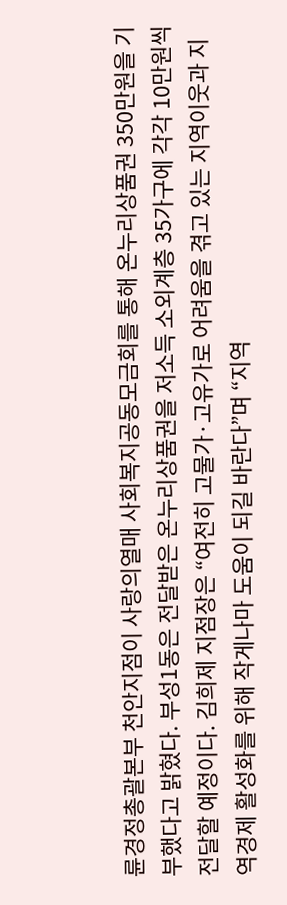륜경정총괄본부 천안지점이 사랑의열매 사회복지공동모금회를 통해 온누리상품권 350만원을 기부했다고 밝혔다. 부성1동은 전달받은 온누리상품권을 저소득 소외계층 35가구에 각각 10만원씩 전달할 예정이다. 김희제 지점장은 “여전히 고물가·고유가로 어려움을 겪고 있는 지역이웃과 지역경제 활성화를 위해 작게나마 도움이 되길 바란다”며 “지역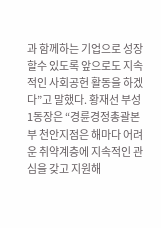과 함께하는 기업으로 성장할수 있도록 앞으로도 지속적인 사회공헌 활동을 하겠다”고 말했다. 황재선 부성1동장은 “경륜경정총괄본부 천안지점은 해마다 어려운 취약계층에 지속적인 관심을 갖고 지원해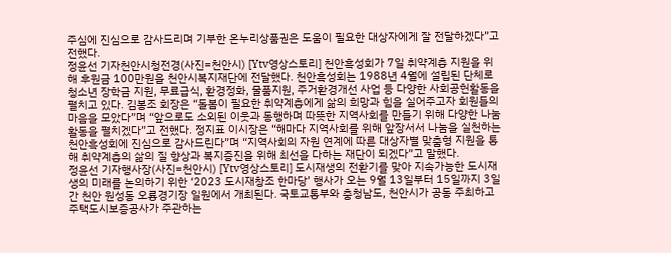주심에 진심으로 감사드리며 기부한 온누리상품권은 도움이 필요한 대상자에게 잘 전달하겠다”고 전했다.
정윤선 기자천안시청전경(사진=천안시) [Ytv영상스토리] 천안흑성회가 7일 취약계층 지원을 위해 후원금 100만원을 천안시복지재단에 전달했다. 천안흑성회는 1988년 4월에 설립된 단체로 청소년 장학금 지원, 무료급식, 환경정화, 물품지원, 주거환경개선 사업 등 다양한 사회공헌활동을 펼치고 있다. 김봉조 회장은 “돌봄이 필요한 취약계층에게 삶의 희망과 힘을 실어주고자 회원들의 마음을 모았다”며 “앞으로도 소외된 이웃과 동행하며 따뜻한 지역사회를 만들기 위해 다양한 나눔활동을 펼치겠다”고 전했다. 정지표 이시장은 “해마다 지역사회를 위해 앞장서서 나눔을 실천하는 천안흑성회에 진심으로 감사드린다”며 “지역사회의 자원 연계에 따른 대상자별 맞춤형 지원을 통해 취약계층의 삶의 질 향상과 복지증진을 위해 최선을 다하는 재단이 되겠다”고 말했다.
정윤선 기자행사장(사진=천안시) [Ytv영상스토리] 도시재생의 전환기를 맞아 지속가능한 도시재생의 미래를 논의하기 위한 ‘2023 도시재창조 한마당’ 행사가 오는 9월 13일부터 15일까지 3일간 천안 원성동 오룡경기장 일원에서 개최된다. 국토교통부와 충청남도, 천안시가 공동 주최하고 주택도시보증공사가 주관하는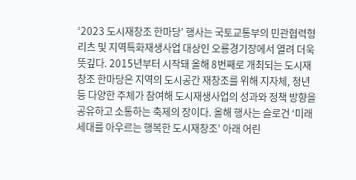‘2023 도시재창조 한마당’ 행사는 국토교통부의 민관협력형 리츠 및 지역특화재생사업 대상인 오룡경기장에서 열려 더욱 뜻깊다. 2015년부터 시작돼 올해 8번째로 개최되는 도시재창조 한마당은 지역의 도시공간 재창조를 위해 지자체, 청년 등 다양한 주체가 참여해 도시재생사업의 성과와 정책 방향을 공유하고 소통하는 축제의 장이다. 올해 행사는 슬로건 ‘미래세대를 아우르는 행복한 도시재창조’ 아래 어린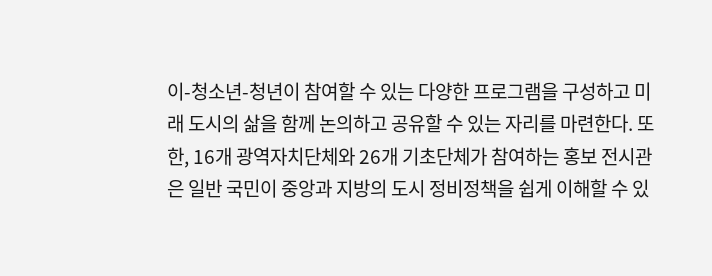이-청소년-청년이 참여할 수 있는 다양한 프로그램을 구성하고 미래 도시의 삶을 함께 논의하고 공유할 수 있는 자리를 마련한다. 또한, 16개 광역자치단체와 26개 기초단체가 참여하는 홍보 전시관은 일반 국민이 중앙과 지방의 도시 정비정책을 쉽게 이해할 수 있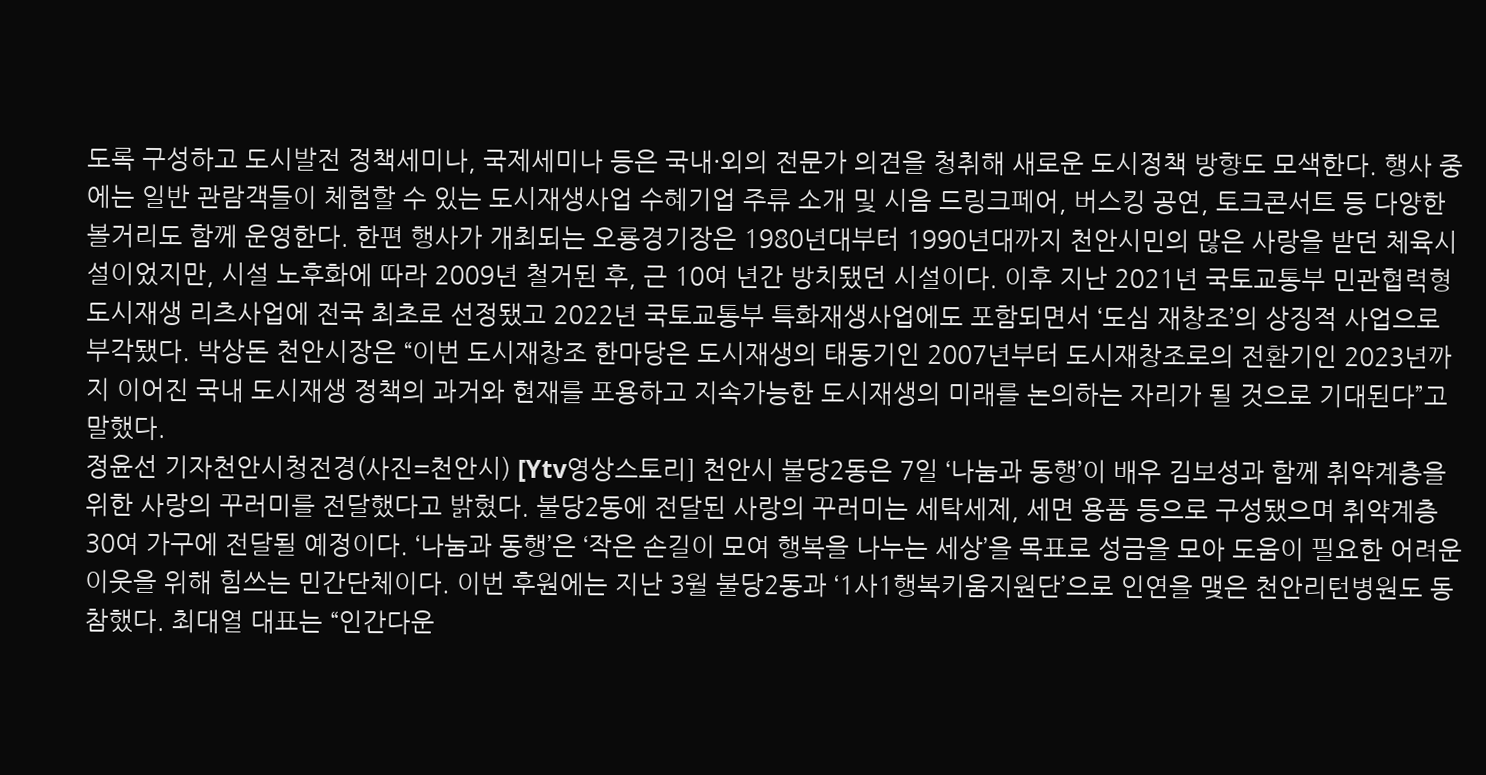도록 구성하고 도시발전 정책세미나, 국제세미나 등은 국내·외의 전문가 의견을 청취해 새로운 도시정책 방향도 모색한다. 행사 중에는 일반 관람객들이 체험할 수 있는 도시재생사업 수혜기업 주류 소개 및 시음 드링크페어, 버스킹 공연, 토크콘서트 등 다양한 볼거리도 함께 운영한다. 한편 행사가 개최되는 오룡경기장은 1980년대부터 1990년대까지 천안시민의 많은 사랑을 받던 체육시설이었지만, 시설 노후화에 따라 2009년 철거된 후, 근 10여 년간 방치됐던 시설이다. 이후 지난 2021년 국토교통부 민관협력형 도시재생 리츠사업에 전국 최초로 선정됐고 2022년 국토교통부 특화재생사업에도 포함되면서 ‘도심 재창조’의 상징적 사업으로 부각됐다. 박상돈 천안시장은 “이번 도시재창조 한마당은 도시재생의 태동기인 2007년부터 도시재창조로의 전환기인 2023년까지 이어진 국내 도시재생 정책의 과거와 현재를 포용하고 지속가능한 도시재생의 미래를 논의하는 자리가 될 것으로 기대된다”고 말했다.
정윤선 기자천안시청전경(사진=천안시) [Ytv영상스토리] 천안시 불당2동은 7일 ‘나눔과 동행’이 배우 김보성과 함께 취약계층을 위한 사랑의 꾸러미를 전달했다고 밝혔다. 불당2동에 전달된 사랑의 꾸러미는 세탁세제, 세면 용품 등으로 구성됐으며 취약계층 30여 가구에 전달될 예정이다. ‘나눔과 동행’은 ‘작은 손길이 모여 행복을 나누는 세상’을 목표로 성금을 모아 도움이 필요한 어려운 이웃을 위해 힘쓰는 민간단체이다. 이번 후원에는 지난 3월 불당2동과 ‘1사1행복키움지원단’으로 인연을 맺은 천안리턴병원도 동참했다. 최대열 대표는 “인간다운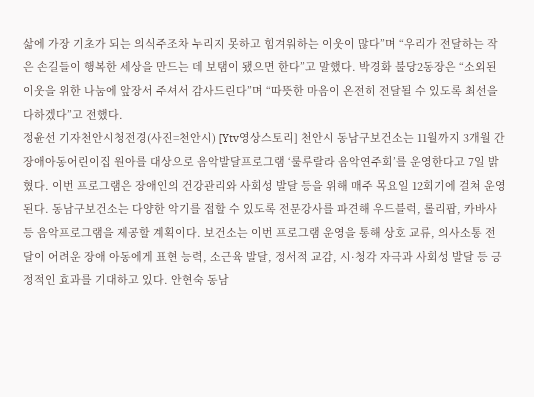삶에 가장 기초가 되는 의식주조차 누리지 못하고 힘겨워하는 이웃이 많다”며 “우리가 전달하는 작은 손길들이 행복한 세상을 만드는 데 보탬이 됐으면 한다”고 말했다. 박경화 불당2동장은 “소외된 이웃을 위한 나눔에 앞장서 주셔서 감사드린다”며 “따뜻한 마음이 온전히 전달될 수 있도록 최선을 다하겠다”고 전했다.
정윤선 기자천안시청전경(사진=천안시) [Ytv영상스토리] 천안시 동남구보건소는 11월까지 3개월 간 장애아동어린이집 원아를 대상으로 음악발달프로그램 ‘룰루랄라 음악연주회’를 운영한다고 7일 밝혔다. 이번 프로그램은 장애인의 건강관리와 사회성 발달 등을 위해 매주 목요일 12회기에 걸쳐 운영된다. 동남구보건소는 다양한 악기를 접할 수 있도록 전문강사를 파견해 우드블럭, 롤리팝, 카바사 등 음악프로그램을 제공할 계획이다. 보건소는 이번 프로그램 운영을 통해 상호 교류, 의사소통 전달이 어려운 장애 아동에게 표현 능력, 소근육 발달, 정서적 교감, 시·청각 자극과 사회성 발달 등 긍정적인 효과를 기대하고 있다. 안현숙 동남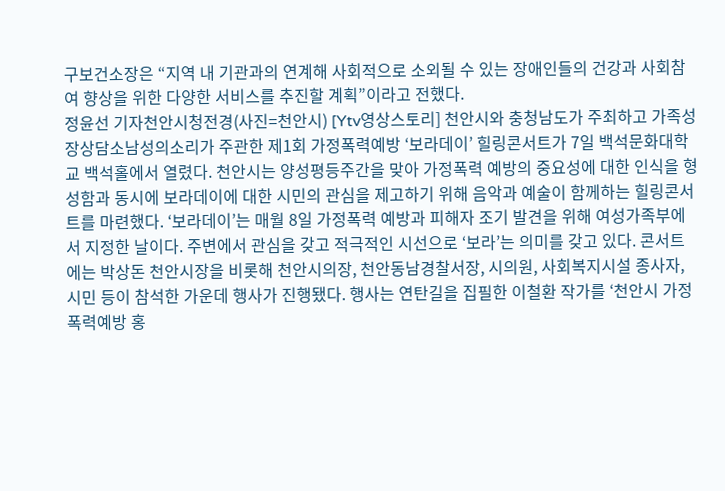구보건소장은 “지역 내 기관과의 연계해 사회적으로 소외될 수 있는 장애인들의 건강과 사회참여 향상을 위한 다양한 서비스를 추진할 계획”이라고 전했다.
정윤선 기자천안시청전경(사진=천안시) [Ytv영상스토리] 천안시와 충청남도가 주최하고 가족성장상담소남성의소리가 주관한 제1회 가정폭력예방 ‘보라데이’ 힐링콘서트가 7일 백석문화대학교 백석홀에서 열렸다. 천안시는 양성평등주간을 맞아 가정폭력 예방의 중요성에 대한 인식을 형성함과 동시에 보라데이에 대한 시민의 관심을 제고하기 위해 음악과 예술이 함께하는 힐링콘서트를 마련했다. ‘보라데이’는 매월 8일 가정폭력 예방과 피해자 조기 발견을 위해 여성가족부에서 지정한 날이다. 주변에서 관심을 갖고 적극적인 시선으로 ‘보라’는 의미를 갖고 있다. 콘서트에는 박상돈 천안시장을 비롯해 천안시의장, 천안동남경찰서장, 시의원, 사회복지시설 종사자, 시민 등이 참석한 가운데 행사가 진행됐다. 행사는 연탄길을 집필한 이철환 작가를 ‘천안시 가정폭력예방 홍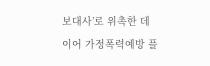보대사’로 위촉한 데 이어 가정폭력예방 플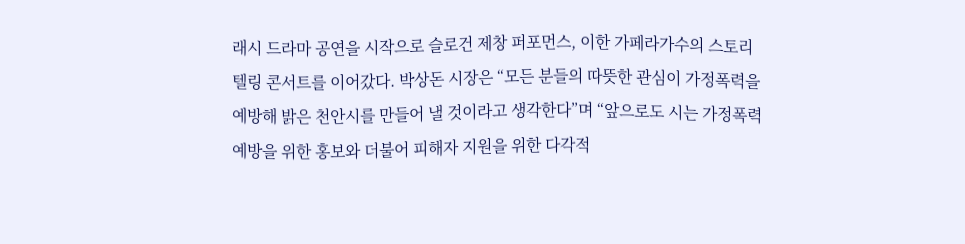래시 드라마 공연을 시작으로 슬로건 제창 퍼포먼스, 이한 가페라가수의 스토리텔링 콘서트를 이어갔다. 박상돈 시장은 “모든 분들의 따뜻한 관심이 가정폭력을 예방해 밝은 천안시를 만들어 낼 것이라고 생각한다”며 “앞으로도 시는 가정폭력 예방을 위한 홍보와 더불어 피해자 지원을 위한 다각적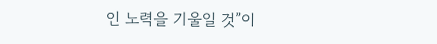인 노력을 기울일 것”이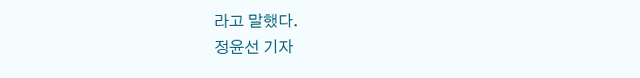라고 말했다.
정윤선 기자